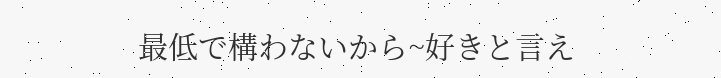最低で構わないから~好きと言え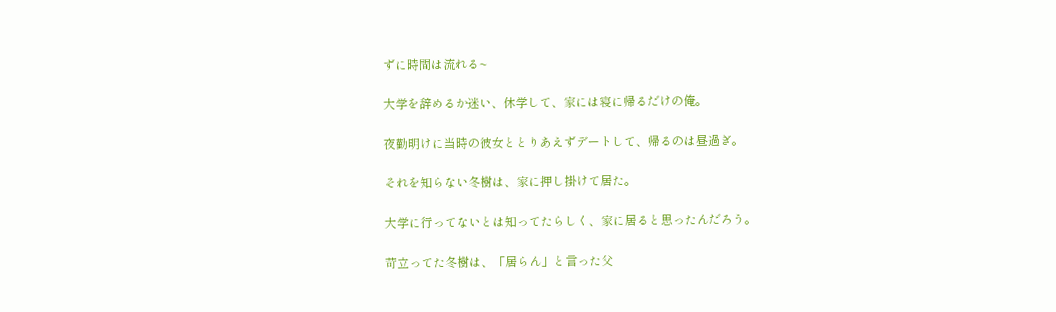ずに時間は流れる~

大学を辞めるか迷い、休学して、家には寝に帰るだけの俺。

夜勤明けに当時の彼女ととりあえずデートして、帰るのは昼過ぎ。

それを知らない冬樹は、家に押し掛けて居た。

大学に行ってないとは知ってたらしく、家に居ると思ったんだろう。

苛立ってた冬樹は、「居らん」と言った父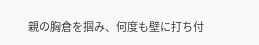親の胸倉を掴み、何度も壁に打ち付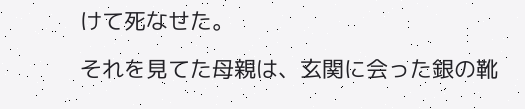けて死なせた。

それを見てた母親は、玄関に会った銀の靴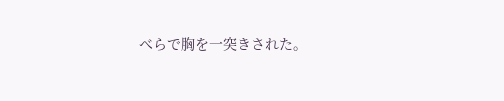べらで胸を一突きされた。